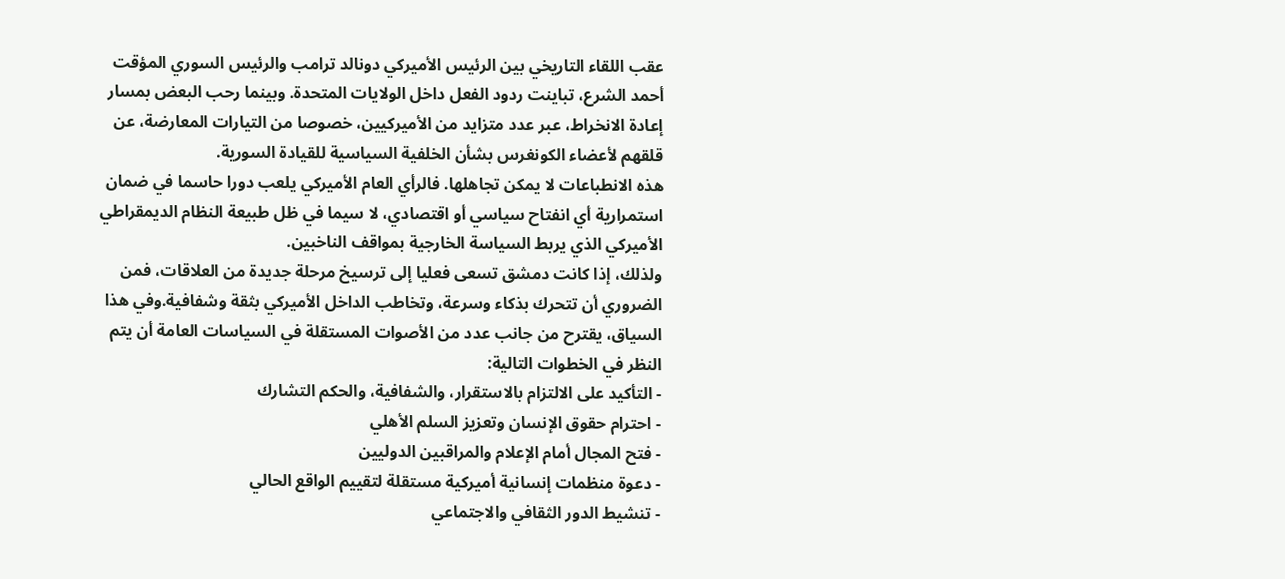عقب اللقاء التاريخي بين الرئيس الأميركي دونالد ترامب والرئيس السوري المؤقت أحمد الشرع، تباينت ردود الفعل داخل الولايات المتحدة. وبينما رحب البعض بمسار إعادة الانخراط، عبر عدد متزايد من الأميركيين، خصوصا من التيارات المعارضة، عن قلقهم لأعضاء الكونغرس بشأن الخلفية السياسية للقيادة السورية.
هذه الانطباعات لا يمكن تجاهلها. فالرأي العام الأميركي يلعب دورا حاسما في ضمان استمرارية أي انفتاح سياسي أو اقتصادي، لا سيما في ظل طبيعة النظام الديمقراطي الأميركي الذي يربط السياسة الخارجية بمواقف الناخبين.
ولذلك، إذا كانت دمشق تسعى فعليا إلى ترسيخ مرحلة جديدة من العلاقات، فمن الضروري أن تتحرك بذكاء وسرعة، وتخاطب الداخل الأميركي بثقة وشفافية.وفي هذا السياق، يقترح من جانب عدد من الأصوات المستقلة في السياسات العامة أن يتم النظر في الخطوات التالية:
- التأكيد على الالتزام بالاستقرار، والشفافية، والحكم التشارك
- احترام حقوق الإنسان وتعزيز السلم الأهلي
- فتح المجال أمام الإعلام والمراقبين الدوليين
- دعوة منظمات إنسانية أميركية مستقلة لتقييم الواقع الحالي
- تنشيط الدور الثقافي والاجتماعي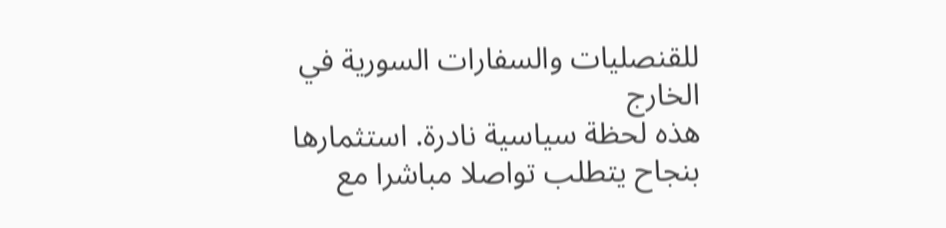للقنصليات والسفارات السورية في الخارج
هذه لحظة سياسية نادرة. استثمارها بنجاح يتطلب تواصلا مباشرا مع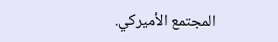المجتمع الأميركي.